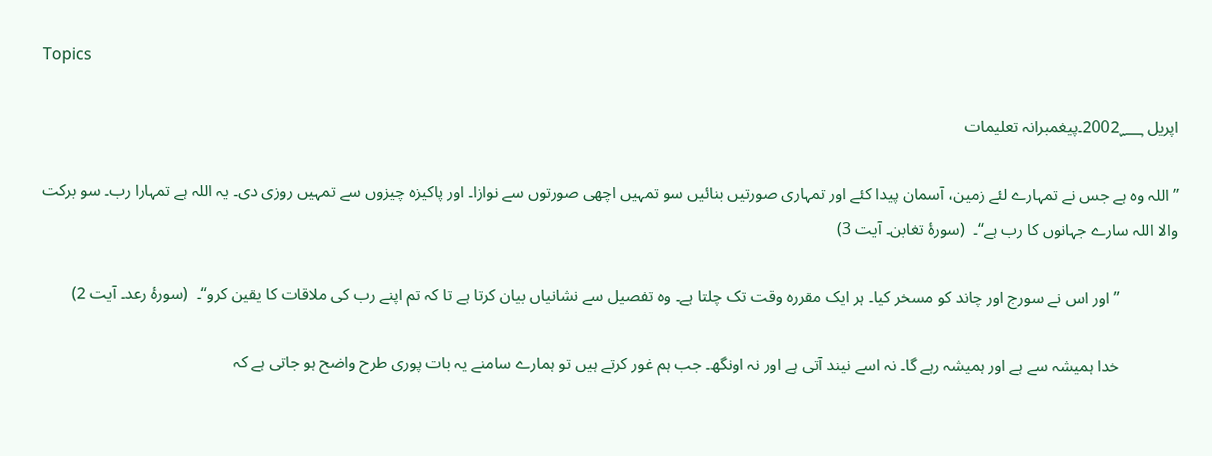Topics

اپریل 2002؁۔پیغمبرانہ تعلیمات

’’اللہ وہ ہے جس نے تمہارے لئے زمین، آسمان پیدا کئے اور تمہاری صورتیں بنائیں سو تمہیں اچھی صورتوں سے نوازا۔ اور پاکیزہ چیزوں سے تمہیں روزی دی۔ یہ اللہ ہے تمہارا رب۔ سو برکت والا اللہ سارے جہانوں کا رب ہے‘‘۔  (سورۂ تغابن۔ آیت 3)

              ’’اور اس نے سورج اور چاند کو مسخر کیا۔ ہر ایک مقررہ وقت تک چلتا ہے۔ وہ تفصیل سے نشانیاں بیان کرتا ہے تا کہ تم اپنے رب کی ملاقات کا یقین کرو‘‘۔  (سورۂ رعد۔ آیت 2)

              خدا ہمیشہ سے ہے اور ہمیشہ رہے گا۔ نہ اسے نیند آتی ہے اور نہ اونگھ۔ جب ہم غور کرتے ہیں تو ہمارے سامنے یہ بات پوری طرح واضح ہو جاتی ہے کہ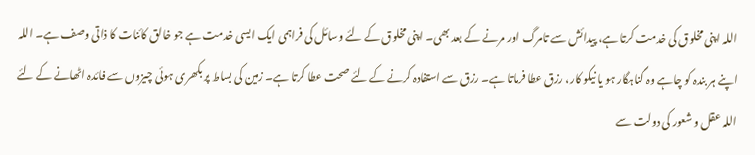اللہ اپنی مخلوق کی خدمت کرتا ہے، پیدائش سے تامرگ اور مرنے کے بعد بھی۔ اپنی مخلوق کے لئے وسائل کی فراہمی ایک ایسی خدمت ہے جو خالق کائنات کا ذاتی وصف ہے۔ اللہ اپنے ہر بندہ کو چاہے وہ گناہگار ہو یا نیکو کار، رزق عطا فرماتا ہے۔ رزق سے استفادہ کرنے کے لئے صحت عطا کرتا ہے۔ زمین کی بساط پر بکھری ہوئی چیزوں سے فائدہ اٹھانے کے لئے اللہ عقل و شعور کی دولت سے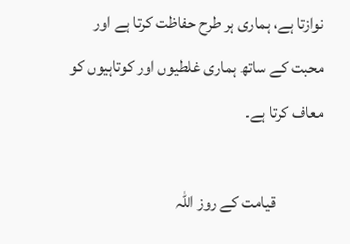نوازتا ہے، ہماری ہر طرح حفاظت کرتا ہے اور محبت کے ساتھ ہماری غلطیوں اور کوتاہیوں کو معاف کرتا ہے۔

              قیامت کے روز اللہ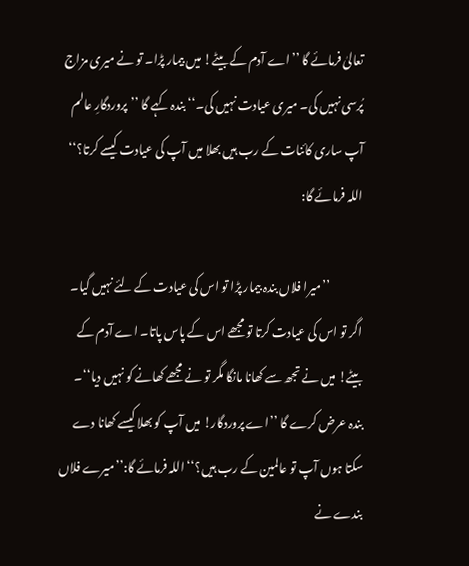تعالیٰ فرمائے گا ’’اے آدم کے بیٹے! میں بیمار پڑا۔ تو نے میری مزاج پُرسی نہیں کی۔ میری عیادت نہیں کی۔‘‘ بندہ کہے گا ’’پروردگارِ عالم آپ ساری کائنات کے رب ہیں بھلا میں آپ کی عیادت کیسے کرتا؟‘‘ اللہ فرمائے گا:

              ’’میرا فلاں بندہ بیمار پڑا تو اس کی عیادت کے لئے نہیں گیا۔ اگر تو اس کی عیادت کرتا تو مجھے اس کے پاس پاتا۔ اے آدم کے بیٹے! میں نے تجھ سے کھانا مانگا مگر تو نے مجھے کھانے کو نہیں دیا‘‘۔ بندہ عرض کرے گا ’’اے پروردگار! میں آپ کو بھلا کیسے کھانا دے سکتا ہوں آپ تو عالمین کے رب ہیں؟‘‘ اللہ فرمائے گا:’’میرے فلاں بندے نے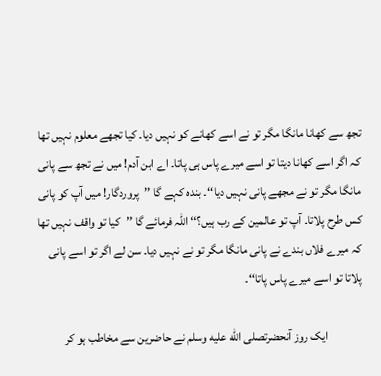تجھ سے کھانا مانگا مگر تو نے اسے کھانے کو نہیں دیا۔ کیا تجھے معلوم نہیں تھا کہ اگر اسے کھانا دیتا تو اسے میرے پاس ہی پاتا۔ اے ابن آدم! میں نے تجھ سے پانی مانگا مگر تو نے مجھے پانی نہیں دیا‘‘۔ بندہ کہے گا ’’پروردگار! میں آپ کو پانی کس طرح پلاتا۔ آپ تو عالمین کے رب ہیں؟‘‘ اللہ فرمائے گا ’’کیا تو واقف نہیں تھا کہ میرے فلاں بندے نے پانی مانگا مگر تو نے نہیں دیا۔ سن لے اگر تو اسے پانی پلاتا تو اسے میرے پاس پاتا‘‘۔

              ایک روز آنحضرتصلى الله عليه وسلم نے حاضرین سے مخاطب ہو کر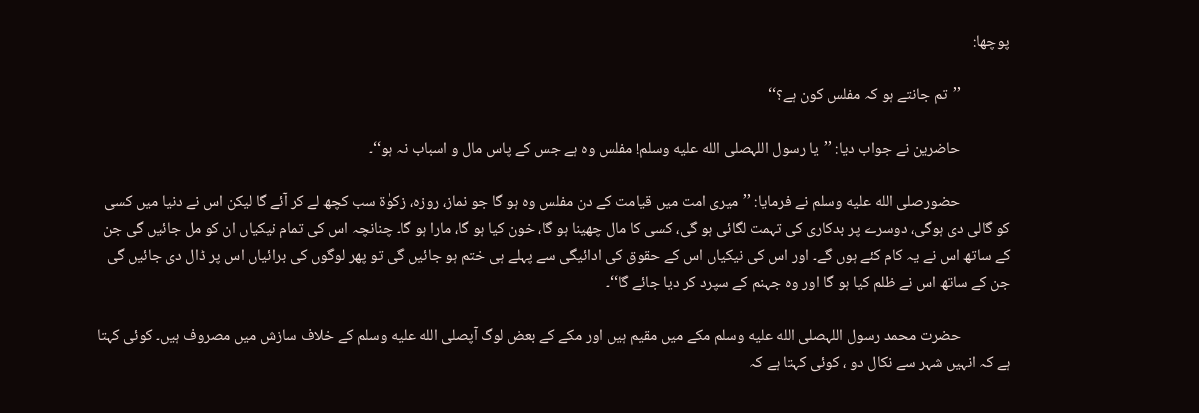پوچھا:

              ’’تم جانتے ہو کہ مفلس کون ہے؟‘‘

              حاضرین نے جواب دیا: ’’یا رسول اللہصلى الله عليه وسلم! مفلس وہ ہے جس کے پاس مال و اسباب نہ ہو‘‘۔

              حضورصلى الله عليه وسلم نے فرمایا: ’’میری امت میں قیامت کے دن مفلس وہ ہو گا جو نماز، روزہ، زکوٰۃ سب کچھ لے کر آئے گا لیکن اس نے دنیا میں کسی کو گالی دی ہوگی، دوسرے پر بدکاری کی تہمت لگائی ہو گی، کسی کا مال چھینا ہو گا، خون کیا ہو گا، مارا ہو گا۔ چنانچہ اس کی تمام نیکیاں ان کو مل جائیں گی جن کے ساتھ اس نے یہ کام کئے ہوں گے۔ اور اس کی نیکیاں اس کے حقوق کی ادائیگی سے پہلے ہی ختم ہو جائیں گی تو پھر لوگوں کی برائیاں اس پر ڈال دی جائیں گی جن کے ساتھ اس نے ظلم کیا ہو گا اور وہ جہنم کے سپرد کر دیا جائے گا‘‘۔

              حضرت محمد رسول اللہصلى الله عليه وسلم مکے میں مقیم ہیں اور مکے کے بعض لوگ آپصلى الله عليه وسلم کے خلاف سازش میں مصروف ہیں۔ کوئی کہتا ہے کہ انہیں شہر سے نکال دو ، کوئی کہتا ہے کہ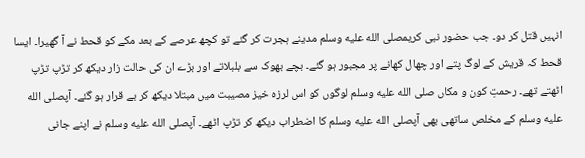انہیں قتل کر دو۔ جب حضور نبی کریمصلى الله عليه وسلم مدینے ہجرت کر گئے تو کچھ عرصے کے بعد مکے کو قحط نے آ گھیرا۔ ایسا قحط کہ قریش کے لوگ پتے اور چھال کھانے پر مجبور ہو گئے۔ بچے بھوک سے بلبلاتے اور بڑے ان کی حالت زار دیکھ کر تڑپ تڑپ اٹھتے تھے۔ رحمتِ کون و مکاں صلى الله عليه وسلم لوگوں کو اس لرزہ خیز مصیبت میں مبتلا دیکھ کر بے قرار ہو گئے۔ آپصلى الله عليه وسلم کے مخلص ساتھی بھی آپصلى الله عليه وسلم کا اضطراب دیکھ کر تڑپ اٹھے۔ آپصلى الله عليه وسلم نے اپنے جانی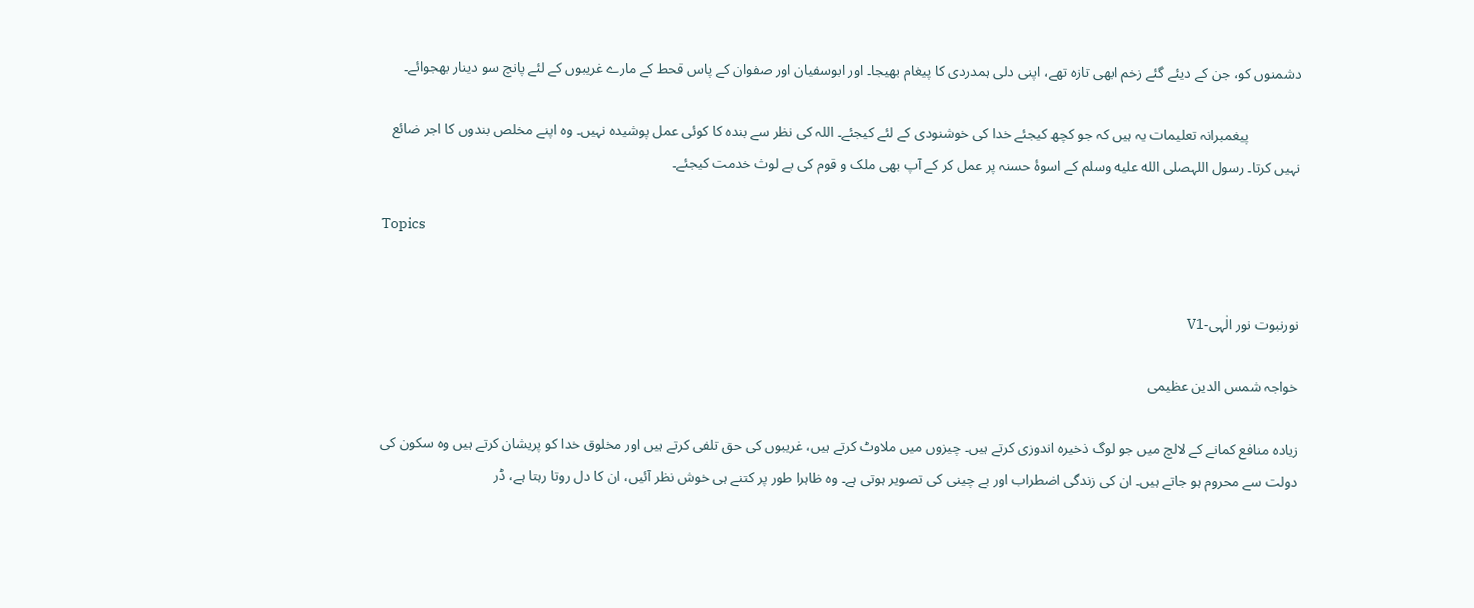دشمنوں کو، جن کے دیئے گئے زخم ابھی تازہ تھے، اپنی دلی ہمدردی کا پیغام بھیجا۔ اور ابوسفیان اور صفوان کے پاس قحط کے مارے غریبوں کے لئے پانچ سو دینار بھجوائے۔

              پیغمبرانہ تعلیمات یہ ہیں کہ جو کچھ کیجئے خدا کی خوشنودی کے لئے کیجئے۔ اللہ کی نظر سے بندہ کا کوئی عمل پوشیدہ نہیں۔ وہ اپنے مخلص بندوں کا اجر ضائع نہیں کرتا۔ رسول اللہصلى الله عليه وسلم کے اسوۂ حسنہ پر عمل کر کے آپ بھی ملک و قوم کی بے لوث خدمت کیجئے۔

Topics


نورنبوت نور الٰہی-V1

خواجہ شمس الدین عظیمی

زیادہ منافع کمانے کے لالچ میں جو لوگ ذخیرہ اندوزی کرتے ہیں۔ چیزوں میں ملاوٹ کرتے ہیں، غریبوں کی حق تلفی کرتے ہیں اور مخلوق خدا کو پریشان کرتے ہیں وہ سکون کی دولت سے محروم ہو جاتے ہیں۔ ان کی زندگی اضطراب اور بے چینی کی تصویر ہوتی ہے۔ وہ ظاہرا طور پر کتنے ہی خوش نظر آئیں، ان کا دل روتا رہتا ہے، ڈر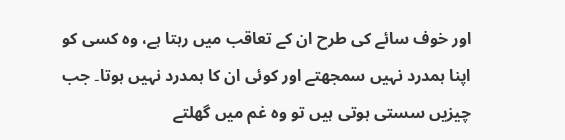اور خوف سائے کی طرح ان کے تعاقب میں رہتا ہے، وہ کسی کو اپنا ہمدرد نہیں سمجھتے اور کوئی ان کا ہمدرد نہیں ہوتا۔ جب چیزیں سستی ہوتی ہیں تو وہ غم میں گھلتے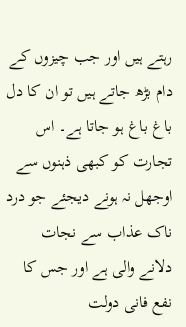رہتے ہیں اور جب چیزوں کے دام بڑھ جاتے ہیں تو ان کا دل باغ باغ ہو جاتا ہے۔ اس تجارت کو کبھی ذہنوں سے اوجھل نہ ہونے دیجئے جو درد ناک عذاب سے نجات دلانے والی ہے اور جس کا نفع فانی دولت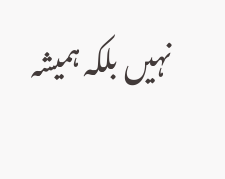نہیں بلکہ ہمیشہ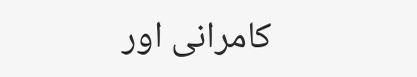کامرانی اور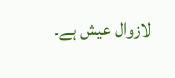لازوال عیش ہے۔